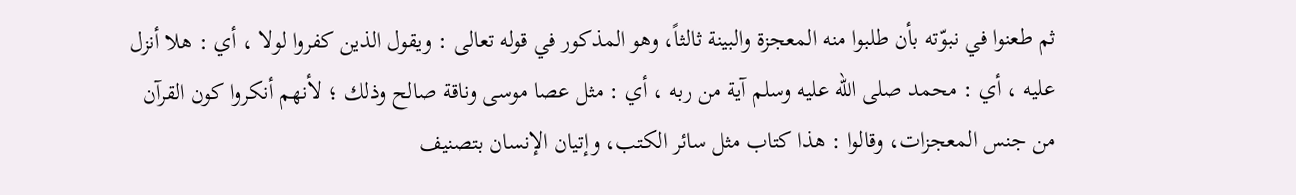ثم طعنوا في نبوّته بأن طلبوا منه المعجزة والبينة ثالثاً، وهو المذكور في قوله تعالى : ويقول الذين كفروا لولا ، أي : هلا أنزل عليه ، أي : محمد صلى الله عليه وسلم آية من ربه ، أي : مثل عصا موسى وناقة صالح وذلك ؛ لأنهم أنكروا كون القرآن من جنس المعجزات، وقالوا : هذا كتاب مثل سائر الكتب، وإتيان الإنسان بتصنيف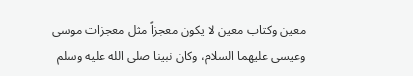معين وكتاب معين لا يكون معجزاً مثل معجزات موسى وعيسى عليهما السلام، وكان نبينا صلى الله عليه وسلم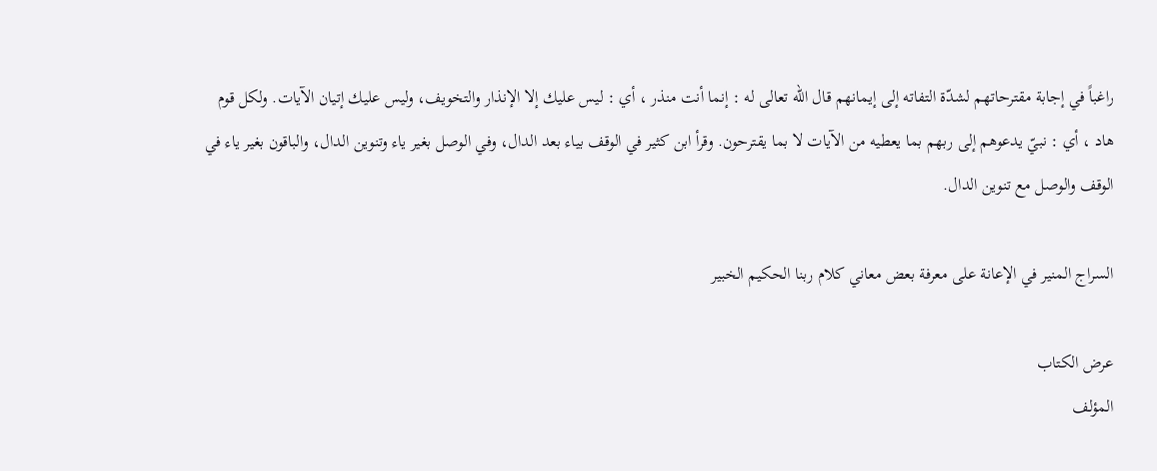راغباً في إجابة مقترحاتهم لشدّة التفاته إلى إيمانهم قال الله تعالى له : إنما أنت منذر ، أي : ليس عليك إلا الإنذار والتخويف، وليس عليك إتيان الآيات. ولكل قوم هاد ، أي : نبيّ يدعوهم إلى ربهم بما يعطيه من الآيات لا بما يقترحون. وقرأ ابن كثير في الوقف بياء بعد الدال، وفي الوصل بغير ياء وتنوين الدال، والباقون بغير ياء في الوقف والوصل مع تنوين الدال.

السراج المنير في الإعانة على معرفة بعض معاني كلام ربنا الحكيم الخبير

عرض الكتاب
المؤلف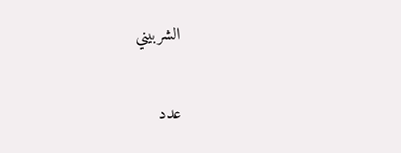الشربيني

عدد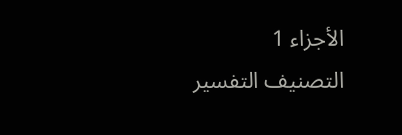الأجزاء 1
التصنيف التفسير